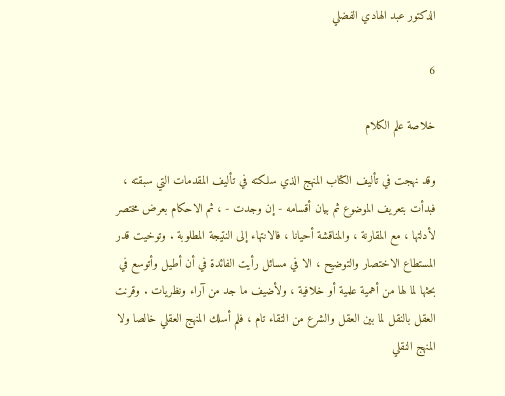الدكتور عبد الهادي الفضلي

6

خلاصة علم الكلام

وقد نهجت في تأليف الكتاب المنهج الذي سلكته في تأليف المقدمات التي سبقته ، فبدأت بتعريف الموضوع ثم بيان أقسامه - إن وجدت - ، ثم الاحكام بعرض مختصر لأدلتها ، مع المقارنة ، والمناقشة أحيانا ، فالانتهاء إلى النتيجة المطلوبة . وتوخيت قدر المستطاع الاختصار والتوضيح ، الا في مسائل رأيت الفائدة في أن أطيل وأتوسع في بحثها لما لها من أهمية علمية أو خلافية ، ولأضيف ما جد من آراء ونظريات . وقرنت العقل بالنقل لما بين العقل والشرع من التقاء تام ، فلم أسلك المنهج العقلي خالصا ولا المنهج النقلي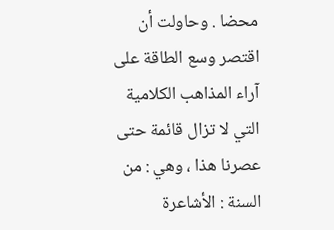محضا . وحاولت أن اقتصر وسع الطاقة على آراء المذاهب الكلامية التي لا تزال قائمة حتى عصرنا هذا ، وهي : من السنة : الأشاعرة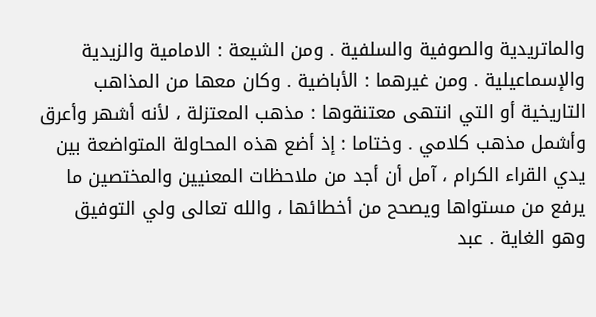والماتريدية والصوفية والسلفية . ومن الشيعة : الامامية والزيدية والإسماعيلية . ومن غيرهما : الأباضية . وكان معها من المذاهب التاريخية أو التي انتهى معتنقوها : مذهب المعتزلة ، لأنه أشهر وأعرق وأشمل مذهب كلامي . وختاما : إذ أضع هذه المحاولة المتواضعة بين يدي القراء الكرام ، آمل أن أجد من ملاحظات المعنيين والمختصين ما يرفع من مستواها ويصحح من أخطائها ، والله تعالى ولي التوفيق وهو الغاية . عبد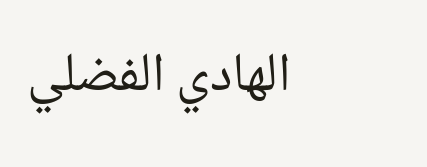الهادي الفضلي